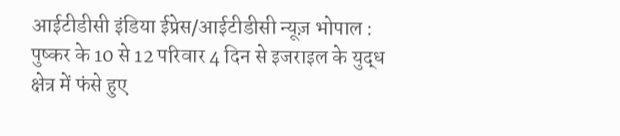आईटीडीसी इंडिया ईप्रेस/आईटीडीसी न्यूज़ भोपाल : पुष्कर के 10 से 12 परिवार 4 दिन से इजराइल के युद्ध क्षेत्र में फंसे हुए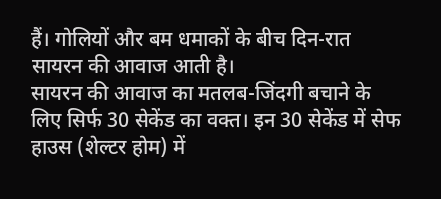हैं। गोलियों और बम धमाकों के बीच दिन-रात सायरन की आवाज आती है।
सायरन की आवाज का मतलब-जिंदगी बचाने के लिए सिर्फ 30 सेकेंड का वक्त। इन 30 सेकेंड में सेफ हाउस (शेल्टर होम) में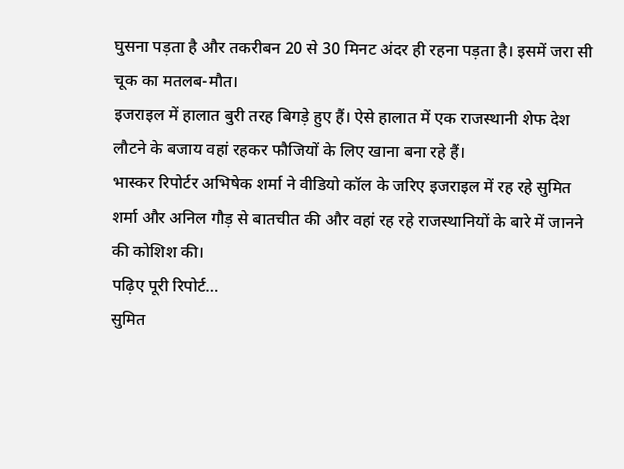घुसना पड़ता है और तकरीबन 20 से 30 मिनट अंदर ही रहना पड़ता है। इसमें जरा सी चूक का मतलब-मौत।
इजराइल में हालात बुरी तरह बिगड़े हुए हैं। ऐसे हालात में एक राजस्थानी शेफ देश लौटने के बजाय वहां रहकर फौजियों के लिए खाना बना रहे हैं।
भास्कर रिपोर्टर अभिषेक शर्मा ने वीडियो कॉल के जरिए इजराइल में रह रहे सुमित शर्मा और अनिल गौड़ से बातचीत की और वहां रह रहे राजस्थानियों के बारे में जानने की कोशिश की।
पढ़िए पूरी रिपोर्ट…
सुमित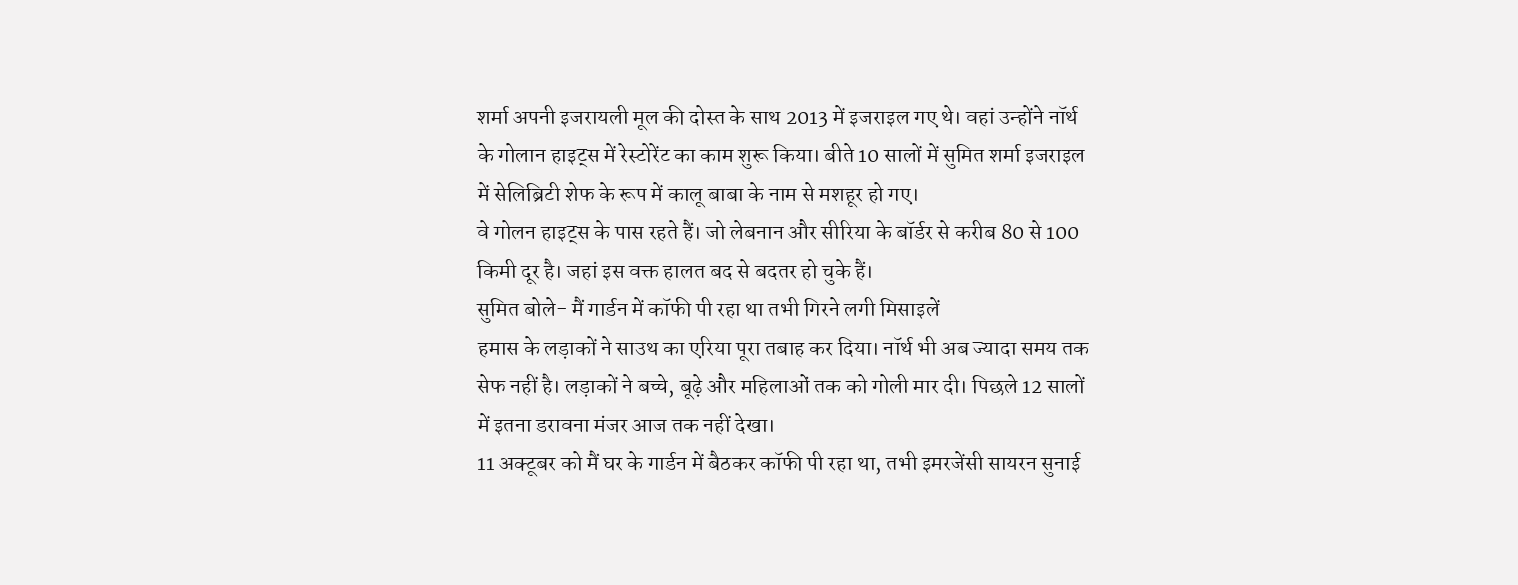शर्मा अपनी इजरायली मूल की दोस्त के साथ 2013 में इजराइल गए थे। वहां उन्होंने नॉर्थ के गोलान हाइट्स में रेस्टोरेंट का काम शुरू किया। बीते 10 सालों में सुमित शर्मा इजराइल में सेलिब्रिटी शेफ के रूप में कालू बाबा के नाम से मशहूर हो गए।
वे गोलन हाइट्स के पास रहते हैं। जो लेबनान और सीरिया के बॉर्डर से करीब 80 से 100 किमी दूर है। जहां इस वक्त हालत बद से बदतर हो चुके हैं।
सुमित बोले- मैं गार्डन में कॉफी पी रहा था तभी गिरने लगी मिसाइलें
हमास के लड़ाकों ने साउथ का एरिया पूरा तबाह कर दिया। नॉर्थ भी अब ज्यादा समय तक सेफ नहीं है। लड़ाकों ने बच्चे, बूढ़े और महिलाओं तक को गोली मार दी। पिछले 12 सालों में इतना डरावना मंजर आज तक नहीं देखा।
11 अक्टूबर को मैं घर के गार्डन में बैठकर कॉफी पी रहा था, तभी इमरजेंसी सायरन सुनाई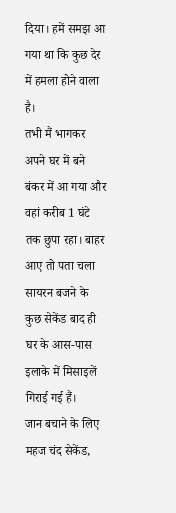दिया। हमें समझ आ गया था कि कुछ देर में हमला होने वाला है।
तभी मैं भागकर अपने घर में बने बंकर में आ गया और वहां करीब 1 घंटे तक छुपा रहा। बाहर आए तो पता चला सायरन बजने के कुछ सेकेंड बाद ही घर के आस-पास इलाके में मिसाइलें गिराई गई हैं।
जान बचाने के लिए महज चंद सेकेंड,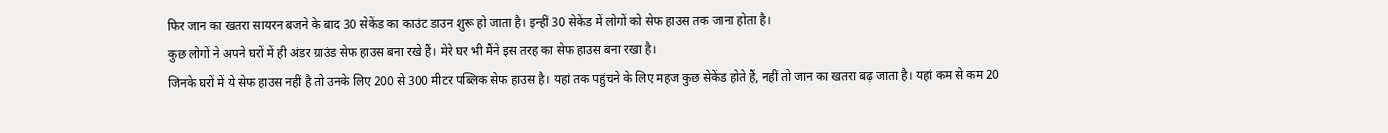फिर जान का खतरा सायरन बजने के बाद 30 सेकेंड का काउंट डाउन शुरू हो जाता है। इन्हीं 30 सेकेंड में लोगों को सेफ हाउस तक जाना होता है।
कुछ लोगों ने अपने घरों में ही अंडर ग्राउंड सेफ हाउस बना रखे हैं। मेरे घर भी मैंने इस तरह का सेफ हाउस बना रखा है।
जिनके घरों में ये सेफ हाउस नहीं है तो उनके लिए 200 से 300 मीटर पब्लिक सेफ हाउस है। यहां तक पहुंचने के लिए महज कुछ सेकेंड होते हैं, नहीं तो जान का खतरा बढ़ जाता है। यहां कम से कम 20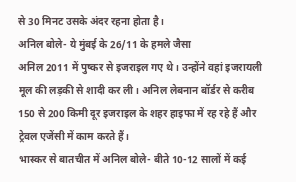से 30 मिनट उसके अंदर रहना होता है।
अनिल बोले- ये मुंबई के 26/11 के हमले जैसा
अनिल 2011 में पुष्कर से इजराइल गए थे। उन्होंने वहां इजरायली मूल की लड़की से शादी कर ली। अनिल लेबनान बॉर्डर से करीब 150 से 200 किमी दूर इजराइल के शहर हाइफा में रह रहे हैं और ट्रेवल एजेंसी में काम करते हैं।
भास्कर से बातचीत में अनिल बोले- बीते 10-12 सालों में कई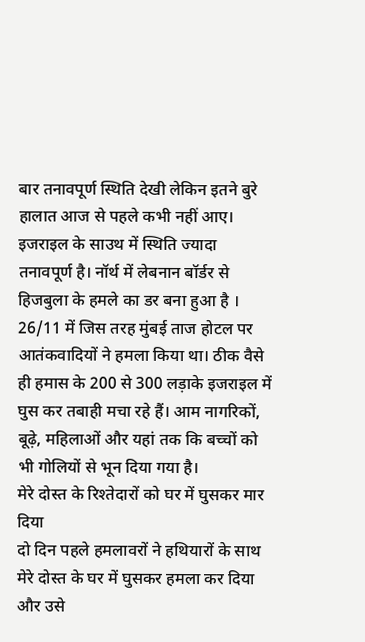बार तनावपूर्ण स्थिति देखी लेकिन इतने बुरे हालात आज से पहले कभी नहीं आए। इजराइल के साउथ में स्थिति ज्यादा तनावपूर्ण है। नॉर्थ में लेबनान बॉर्डर से हिजबुला के हमले का डर बना हुआ है ।
26/11 में जिस तरह मुंबई ताज होटल पर आतंकवादियों ने हमला किया था। ठीक वैसे ही हमास के 200 से 300 लड़ाके इजराइल में घुस कर तबाही मचा रहे हैं। आम नागरिकों, बूढ़े, महिलाओं और यहां तक कि बच्चों को भी गोलियों से भून दिया गया है।
मेरे दोस्त के रिश्तेदारों को घर में घुसकर मार दिया
दो दिन पहले हमलावरों ने हथियारों के साथ मेरे दोस्त के घर में घुसकर हमला कर दिया और उसे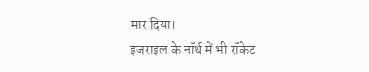मार दिया।
इजराइल के नॉर्थ में भी रॉकेट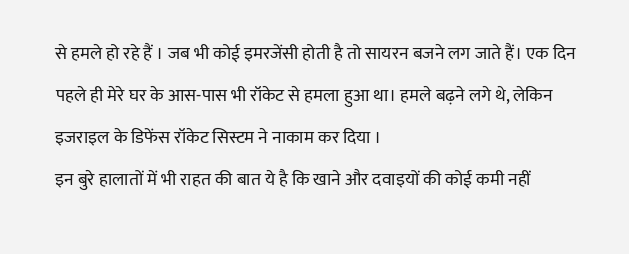से हमले हो रहे हैं । जब भी कोई इमरजेंसी होती है तो सायरन बजने लग जाते हैं। एक दिन पहले ही मेरे घर के आस-पास भी रॉकेट से हमला हुआ था। हमले बढ़ने लगे थे, लेकिन इजराइल के डिफेंस रॉकेट सिस्टम ने नाकाम कर दिया ।
इन बुरे हालातों में भी राहत की बात ये है कि खाने और दवाइयों की कोई कमी नहीं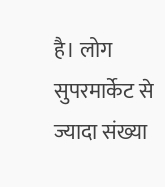है। लोग सुपरमार्केट से ज्यादा संख्या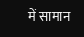में सामान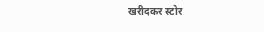खरीदकर स्टोर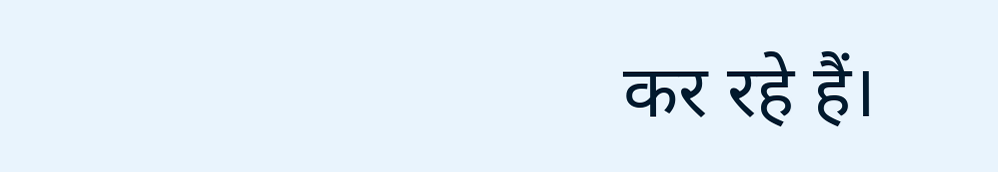कर रहे हैं।